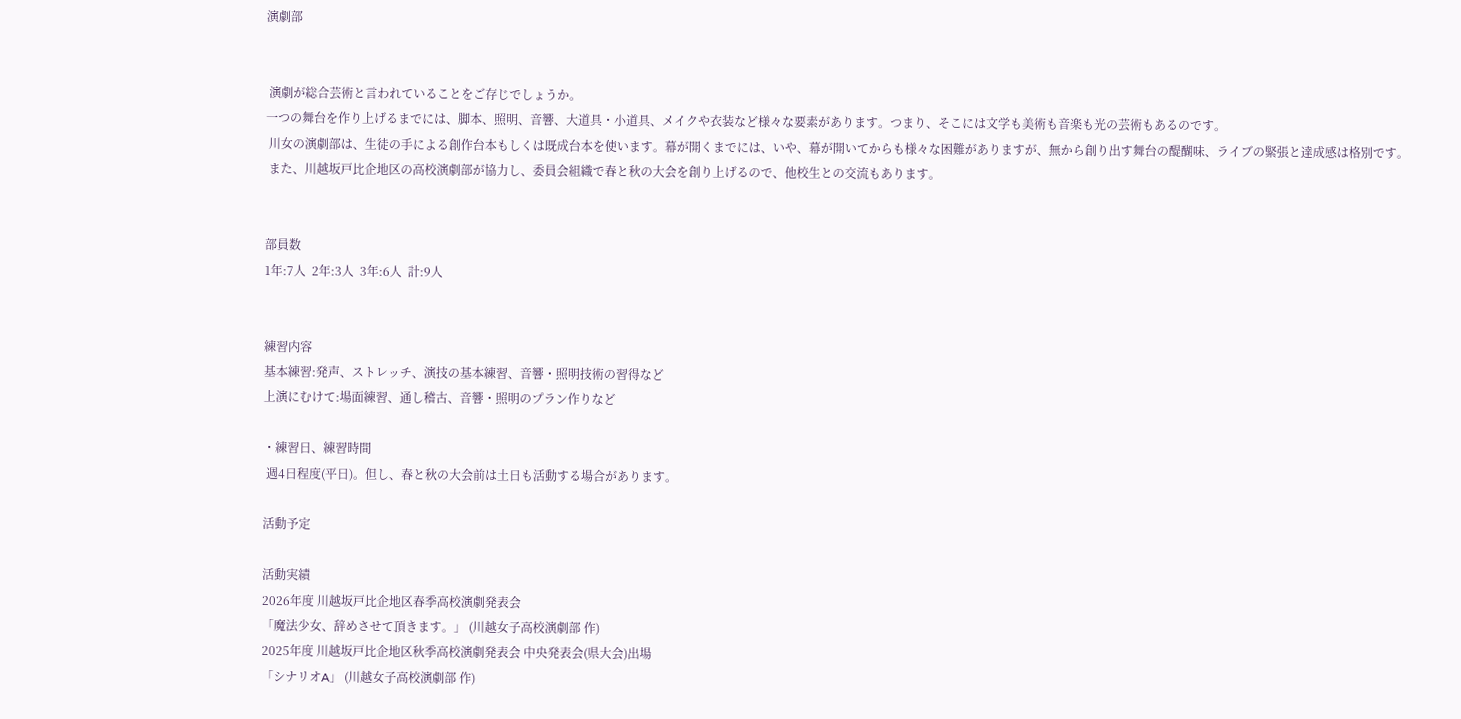演劇部


 演劇が総合芸術と言われていることをご存じでしょうか。
一つの舞台を作り上げるまでには、脚本、照明、音響、大道具・小道具、メイクや衣装など様々な要素があります。つまり、そこには文学も美術も音楽も光の芸術もあるのです。
 川女の演劇部は、生徒の手による創作台本もしくは既成台本を使います。幕が開くまでには、いや、幕が開いてからも様々な困難がありますが、無から創り出す舞台の醍醐味、ライブの緊張と達成感は格別です。
 また、川越坂戸比企地区の高校演劇部が協力し、委員会組織で春と秋の大会を創り上げるので、他校生との交流もあります。


部員数
1年:7人  2年:3人  3年:6人  計:9人


練習内容
基本練習:発声、ストレッチ、演技の基本練習、音響・照明技術の習得など
上演にむけて:場面練習、通し稽古、音響・照明のプラン作りなど

・練習日、練習時間
 週4日程度(平日)。但し、春と秋の大会前は土日も活動する場合があります。

活動予定

活動実績
2026年度 川越坂戸比企地区春季高校演劇発表会
「魔法少女、辞めさせて頂きます。」 (川越女子高校演劇部 作)
2025年度 川越坂戸比企地区秋季高校演劇発表会 中央発表会(県大会)出場
「シナリオA」 (川越女子高校演劇部 作)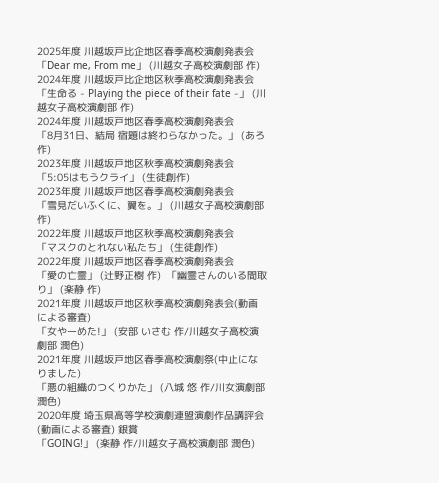2025年度 川越坂戸比企地区春季高校演劇発表会
「Dear me, From me」 (川越女子高校演劇部 作)
2024年度 川越坂戸比企地区秋季高校演劇発表会
「生命る - Playing the piece of their fate -」 (川越女子高校演劇部 作)
2024年度 川越坂戸地区春季高校演劇発表会
「8月31日、結局 宿題は終わらなかった。」 (あろ 作)
2023年度 川越坂戸地区秋季高校演劇発表会
「5:05はもうクライ」 (生徒創作)
2023年度 川越坂戸地区春季高校演劇発表会
「雪見だいふくに、翼を。」 (川越女子高校演劇部 作)
2022年度 川越坂戸地区秋季高校演劇発表会
「マスクのとれない私たち」 (生徒創作)
2022年度 川越坂戸地区春季高校演劇発表会
「愛の亡霊」 (辻野正樹 作)  「幽霊さんのいる間取り」 (楽静 作)
2021年度 川越坂戸地区秋季高校演劇発表会(動画による審査)
「女やーめた!」 (安部 いさむ 作/川越女子高校演劇部 潤色)
2021年度 川越坂戸地区春季高校演劇祭(中止になりました)
「悪の組織のつくりかた」 (八城 悠 作/川女演劇部 潤色)
2020年度 埼玉県高等学校演劇連盟演劇作品講評会(動画による審査) 銀賞
「GOING!」 (楽静 作/川越女子高校演劇部 潤色)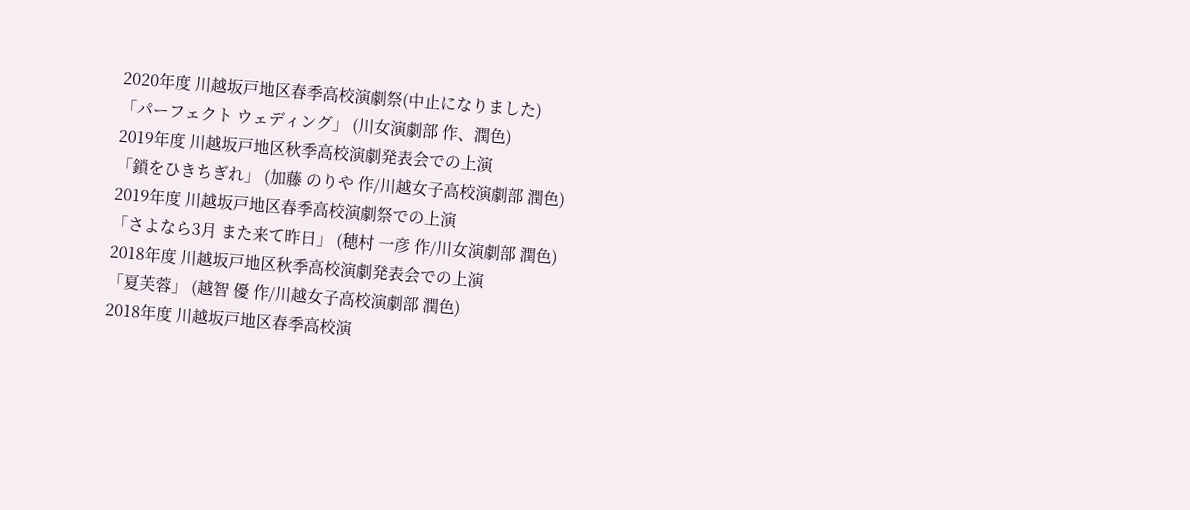2020年度 川越坂戸地区春季高校演劇祭(中止になりました)
「パーフェクト ウェディング」 (川女演劇部 作、潤色)
2019年度 川越坂戸地区秋季高校演劇発表会での上演
「鎖をひきちぎれ」 (加藤 のりや 作/川越女子高校演劇部 潤色)
2019年度 川越坂戸地区春季高校演劇祭での上演
「さよなら3月 また来て昨日」 (穂村 一彦 作/川女演劇部 潤色)
2018年度 川越坂戸地区秋季高校演劇発表会での上演
「夏芙蓉」 (越智 優 作/川越女子高校演劇部 潤色)
2018年度 川越坂戸地区春季高校演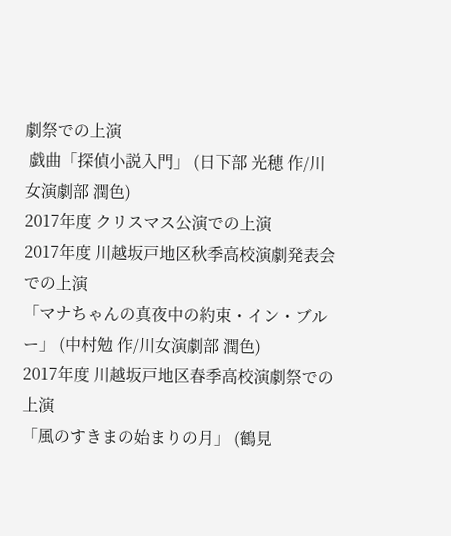劇祭での上演
 戯曲「探偵小説入門」 (日下部 光穂 作/川女演劇部 潤色)
2017年度 クリスマス公演での上演
2017年度 川越坂戸地区秋季高校演劇発表会での上演
「マナちゃんの真夜中の約束・イン・ブルー」 (中村勉 作/川女演劇部 潤色)
2017年度 川越坂戸地区春季高校演劇祭での上演
「風のすきまの始まりの月」 (鶴見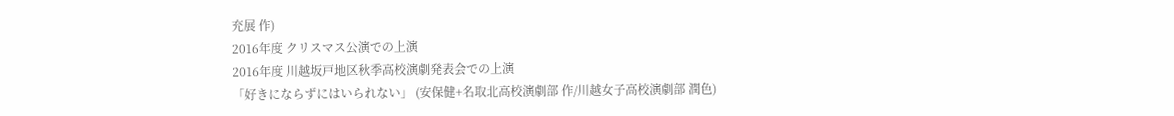充展 作)
2016年度 クリスマス公演での上演
2016年度 川越坂戸地区秋季高校演劇発表会での上演
「好きにならずにはいられない」 (安保健+名取北高校演劇部 作/川越女子高校演劇部 潤色)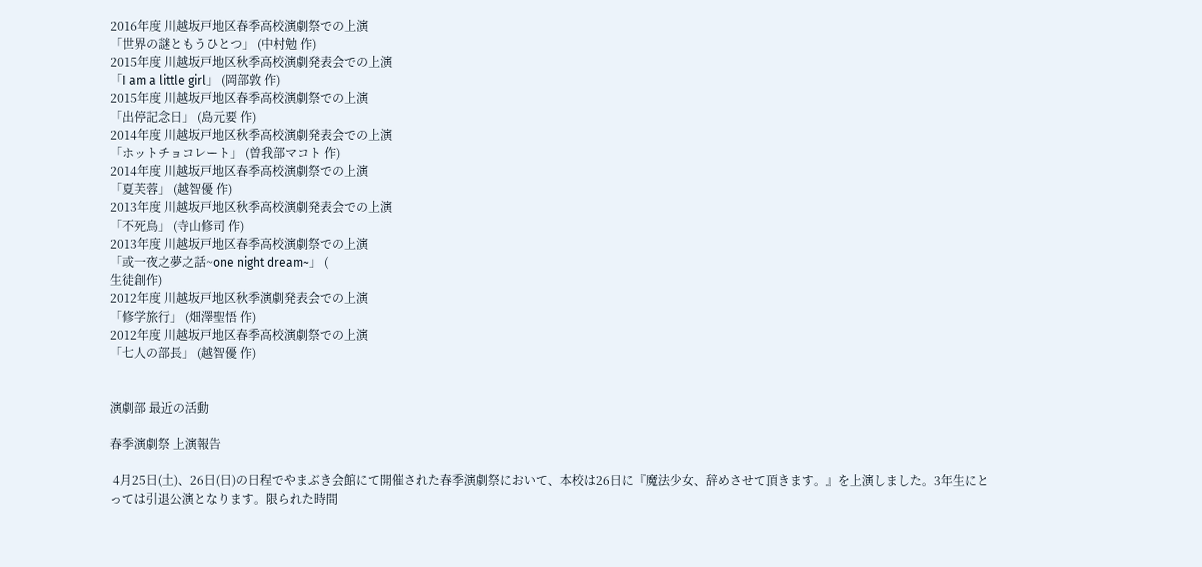2016年度 川越坂戸地区春季高校演劇祭での上演
「世界の謎ともうひとつ」 (中村勉 作)
2015年度 川越坂戸地区秋季高校演劇発表会での上演
「I am a little girl」 (岡部敦 作)
2015年度 川越坂戸地区春季高校演劇祭での上演
「出停記念日」 (島元要 作)
2014年度 川越坂戸地区秋季高校演劇発表会での上演
「ホットチョコレート」 (曽我部マコト 作)
2014年度 川越坂戸地区春季高校演劇祭での上演
「夏芙蓉」 (越智優 作)
2013年度 川越坂戸地区秋季高校演劇発表会での上演
「不死鳥」 (寺山修司 作)
2013年度 川越坂戸地区春季高校演劇祭での上演
「或一夜之夢之話~one night dream~」 (
生徒創作)
2012年度 川越坂戸地区秋季演劇発表会での上演
「修学旅行」 (畑澤聖悟 作)
2012年度 川越坂戸地区春季高校演劇祭での上演
「七人の部長」 (越智優 作)


演劇部 最近の活動

春季演劇祭 上演報告

 4月25日(土)、26日(日)の日程でやまぶき会館にて開催された春季演劇祭において、本校は26日に『魔法少女、辞めさせて頂きます。』を上演しました。3年生にとっては引退公演となります。限られた時間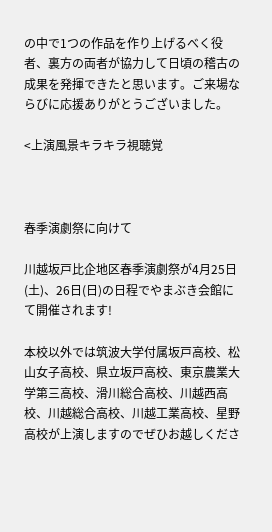の中で1つの作品を作り上げるべく役者、裏方の両者が協力して日頃の稽古の成果を発揮できたと思います。ご来場ならびに応援ありがとうございました。

<上演風景キラキラ視聴覚



春季演劇祭に向けて

川越坂戸比企地区春季演劇祭が4月25日(土)、26日(日)の日程でやまぶき会館にて開催されます!

本校以外では筑波大学付属坂戸高校、松山女子高校、県立坂戸高校、東京農業大学第三高校、滑川総合高校、川越西高校、川越総合高校、川越工業高校、星野高校が上演しますのでぜひお越しくださ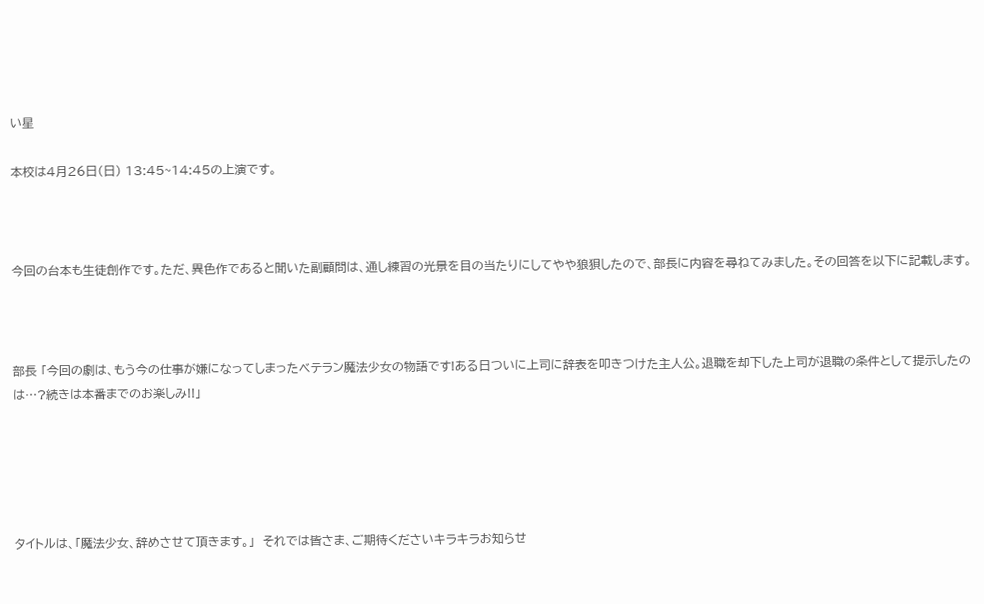い星

本校は4月26日(日) 13:45~14:45の上演です。



今回の台本も生徒創作です。ただ、異色作であると聞いた副顧問は、通し練習の光景を目の当たりにしてやや狼狽したので、部長に内容を尋ねてみました。その回答を以下に記載します。



部長 「今回の劇は、もう今の仕事が嫌になってしまったベテラン魔法少女の物語です!ある日ついに上司に辞表を叩きつけた主人公。退職を却下した上司が退職の条件として提示したのは…?続きは本番までのお楽しみ!!」





タイトルは、「魔法少女、辞めさせて頂きます。」  それでは皆さま、ご期待くださいキラキラお知らせ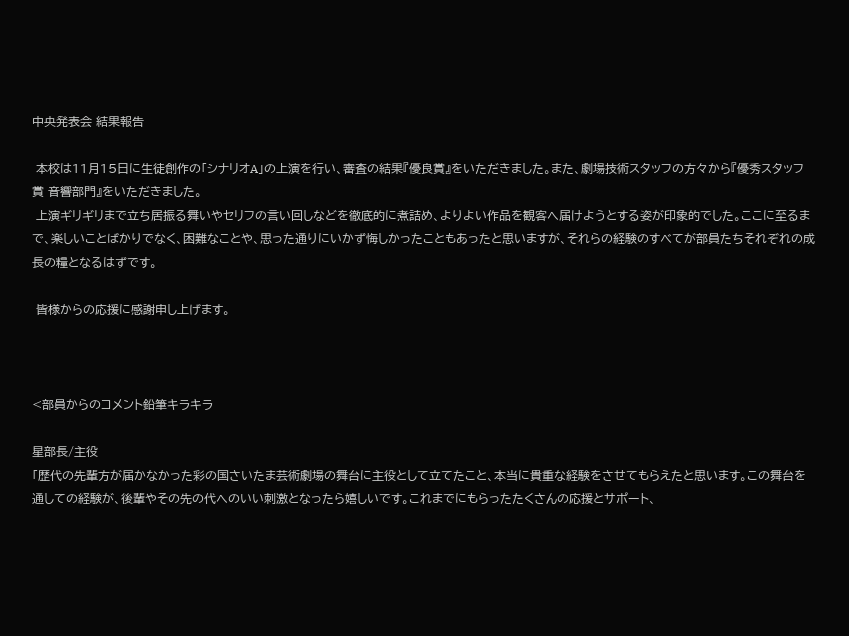中央発表会 結果報告

 本校は11月15日に生徒創作の「シナリオA」の上演を行い、審査の結果『優良賞』をいただきました。また、劇場技術スタッフの方々から『優秀スタッフ賞 音響部門』をいただきました。
 上演ギリギリまで立ち居振る舞いやセリフの言い回しなどを徹底的に煮詰め、よりよい作品を観客へ届けようとする姿が印象的でした。ここに至るまで、楽しいことばかりでなく、困難なことや、思った通りにいかず悔しかったこともあったと思いますが、それらの経験のすべてが部員たちそれぞれの成長の糧となるはずです。

 皆様からの応援に感謝申し上げます。



<部員からのコメント鉛筆キラキラ

星部長/主役
「歴代の先輩方が届かなかった彩の国さいたま芸術劇場の舞台に主役として立てたこと、本当に貴重な経験をさせてもらえたと思います。この舞台を通しての経験が、後輩やその先の代へのいい刺激となったら嬉しいです。これまでにもらったたくさんの応援とサポート、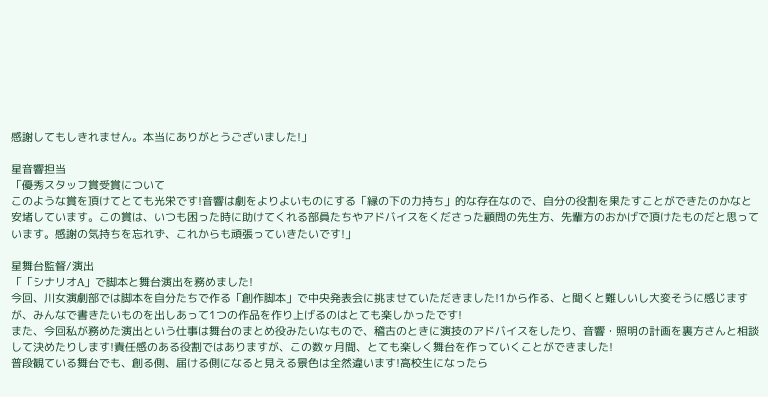感謝してもしきれません。本当にありがとうございました!」

星音響担当
「優秀スタッフ賞受賞について
このような賞を頂けてとても光栄です!音響は劇をよりよいものにする「縁の下の力持ち」的な存在なので、自分の役割を果たすことができたのかなと安堵しています。この賞は、いつも困った時に助けてくれる部員たちやアドバイスをくださった顧問の先生方、先輩方のおかげで頂けたものだと思っています。感謝の気持ちを忘れず、これからも頑張っていきたいです!」

星舞台監督/演出
「「シナリオA」で脚本と舞台演出を務めました!
今回、川女演劇部では脚本を自分たちで作る「創作脚本」で中央発表会に挑ませていただきました!1から作る、と聞くと難しいし大変そうに感じますが、みんなで書きたいものを出しあって1つの作品を作り上げるのはとても楽しかったです!
また、今回私が務めた演出という仕事は舞台のまとめ役みたいなもので、稽古のときに演技のアドバイスをしたり、音響・照明の計画を裏方さんと相談して決めたりします!責任感のある役割ではありますが、この数ヶ月間、とても楽しく舞台を作っていくことができました!
普段観ている舞台でも、創る側、届ける側になると見える景色は全然違います!高校生になったら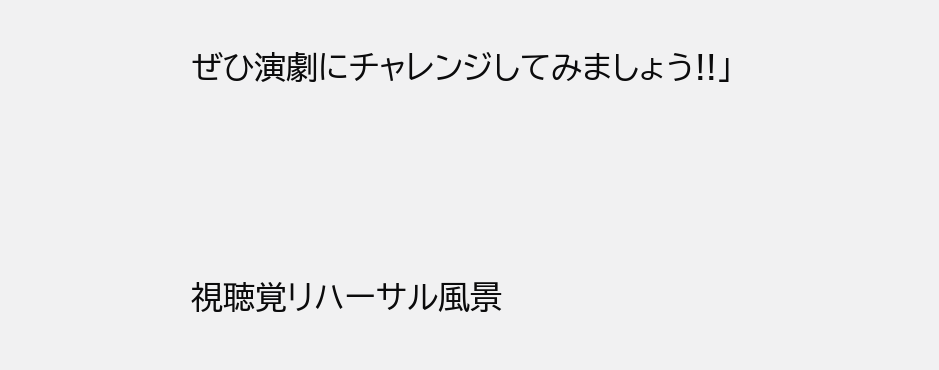ぜひ演劇にチャレンジしてみましょう!!」



視聴覚リハーサル風景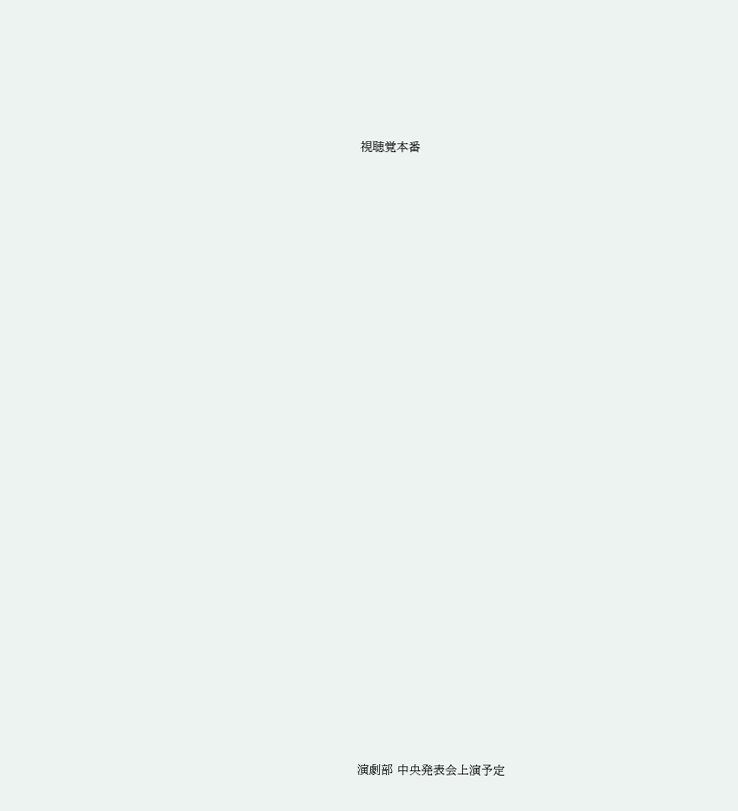視聴覚本番





































演劇部 中央発表会上演予定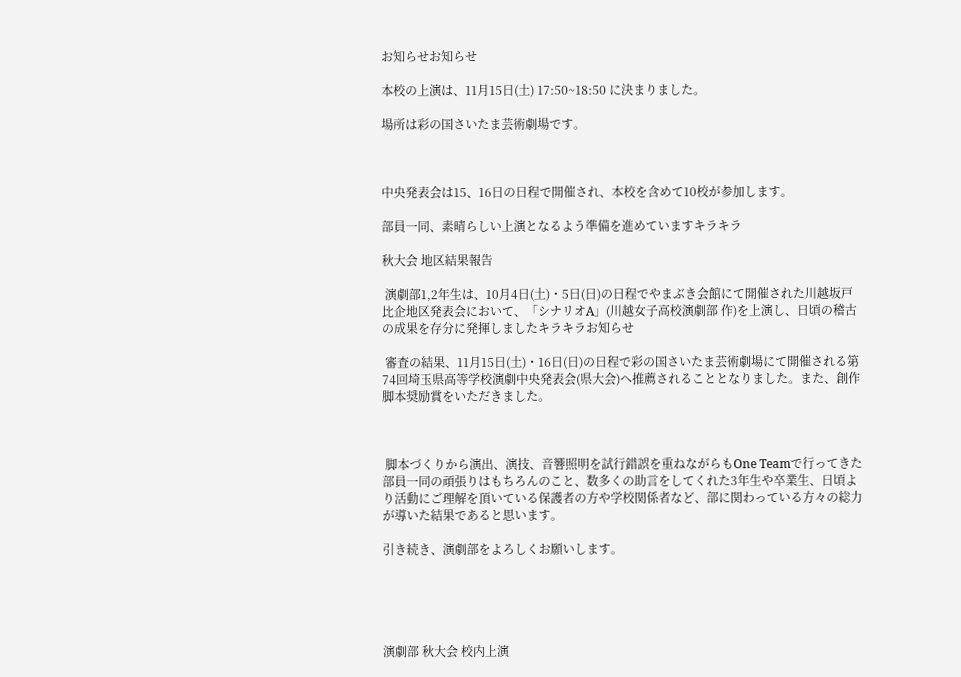お知らせお知らせ

本校の上演は、11月15日(土) 17:50~18:50 に決まりました。

場所は彩の国さいたま芸術劇場です。



中央発表会は15、16日の日程で開催され、本校を含めて10校が参加します。

部員一同、素晴らしい上演となるよう準備を進めていますキラキラ

秋大会 地区結果報告

 演劇部1,2年生は、10月4日(土)・5日(日)の日程でやまぶき会館にて開催された川越坂戸比企地区発表会において、「シナリオA」(川越女子高校演劇部 作)を上演し、日頃の稽古の成果を存分に発揮しましたキラキラお知らせ

 審査の結果、11月15日(土)・16日(日)の日程で彩の国さいたま芸術劇場にて開催される第74回埼玉県高等学校演劇中央発表会(県大会)へ推薦されることとなりました。また、創作脚本奨励賞をいただきました。



 脚本づくりから演出、演技、音響照明を試行錯誤を重ねながらもOne Teamで行ってきた部員一同の頑張りはもちろんのこと、数多くの助言をしてくれた3年生や卒業生、日頃より活動にご理解を頂いている保護者の方や学校関係者など、部に関わっている方々の総力が導いた結果であると思います。

引き続き、演劇部をよろしくお願いします。





演劇部 秋大会 校内上演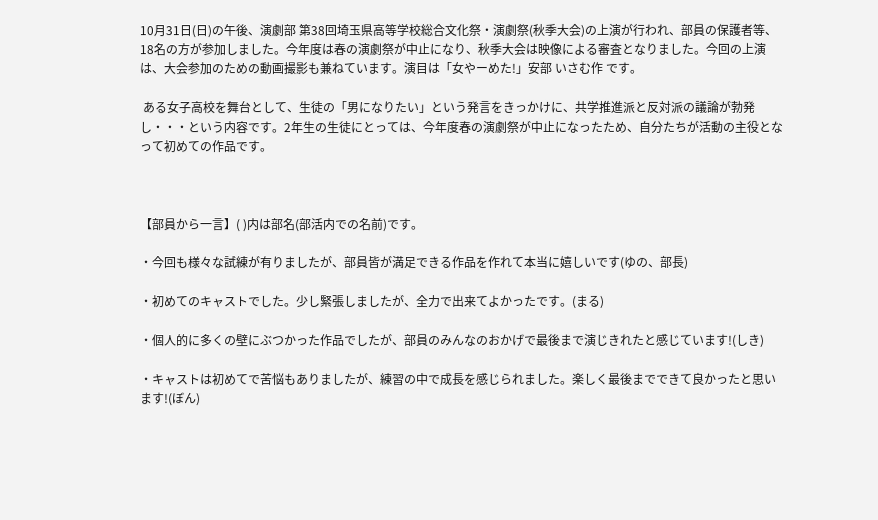10月31日(日)の午後、演劇部 第38回埼玉県高等学校総合文化祭・演劇祭(秋季大会)の上演が行われ、部員の保護者等、18名の方が参加しました。今年度は春の演劇祭が中止になり、秋季大会は映像による審査となりました。今回の上演は、大会参加のための動画撮影も兼ねています。演目は「女やーめた!」安部 いさむ作 です。

 ある女子高校を舞台として、生徒の「男になりたい」という発言をきっかけに、共学推進派と反対派の議論が勃発し・・・という内容です。2年生の生徒にとっては、今年度春の演劇祭が中止になったため、自分たちが活動の主役となって初めての作品です。



【部員から一言】( )内は部名(部活内での名前)です。

・今回も様々な試練が有りましたが、部員皆が満足できる作品を作れて本当に嬉しいです(ゆの、部長)

・初めてのキャストでした。少し緊張しましたが、全力で出来てよかったです。(まる)

・個人的に多くの壁にぶつかった作品でしたが、部員のみんなのおかげで最後まで演じきれたと感じています!(しき)

・キャストは初めてで苦悩もありましたが、練習の中で成長を感じられました。楽しく最後までできて良かったと思います!(ぼん)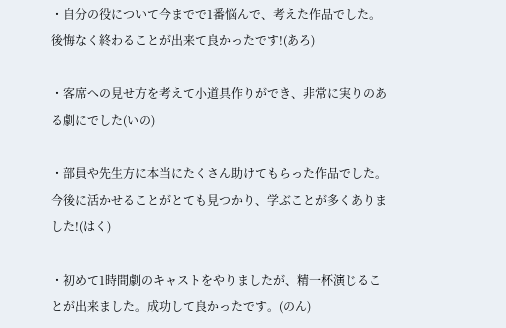・自分の役について今までで1番悩んで、考えた作品でした。後悔なく終わることが出来て良かったです!(あろ)

・客席への見せ方を考えて小道具作りができ、非常に実りのある劇にでした(いの)

・部員や先生方に本当にたくさん助けてもらった作品でした。今後に活かせることがとても見つかり、学ぶことが多くありました!(はく)

・初めて1時間劇のキャストをやりましたが、精一杯演じることが出来ました。成功して良かったです。(のん)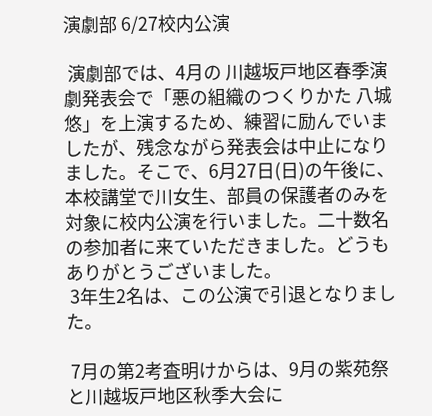演劇部 6/27校内公演

 演劇部では、4月の 川越坂戸地区春季演劇発表会で「悪の組織のつくりかた 八城 悠」を上演するため、練習に励んでいましたが、残念ながら発表会は中止になりました。そこで、6月27日(日)の午後に、本校講堂で川女生、部員の保護者のみを対象に校内公演を行いました。二十数名の参加者に来ていただきました。どうもありがとうございました。
 3年生2名は、この公演で引退となりました。

 7月の第2考査明けからは、9月の紫苑祭と川越坂戸地区秋季大会に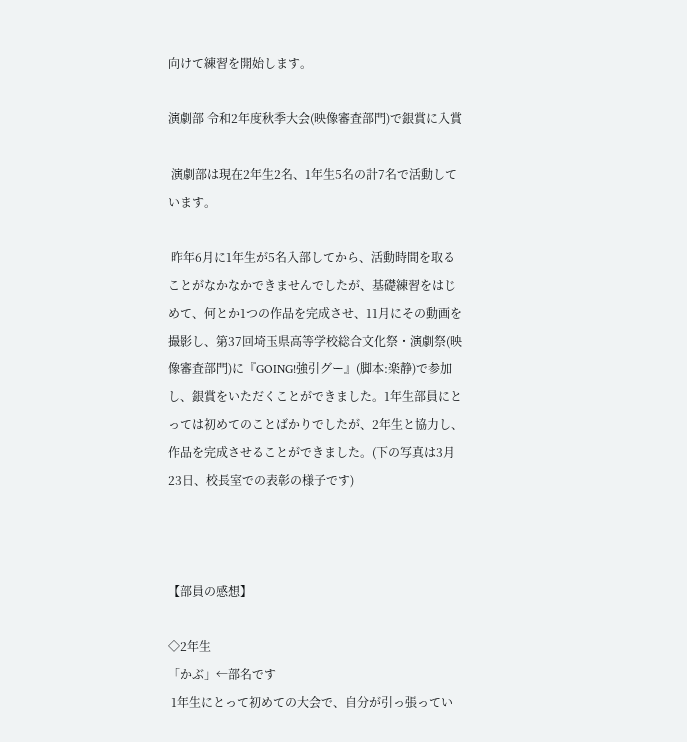向けて練習を開始します。

演劇部 令和2年度秋季大会(映像審査部門)で銀賞に入賞

 演劇部は現在2年生2名、1年生5名の計7名で活動しています。

 昨年6月に1年生が5名入部してから、活動時間を取ることがなかなかできませんでしたが、基礎練習をはじめて、何とか1つの作品を完成させ、11月にその動画を撮影し、第37回埼玉県高等学校総合文化祭・演劇祭(映像審査部門)に『GOING!強引グー』(脚本:楽静)で参加し、銀賞をいただくことができました。1年生部員にとっては初めてのことばかりでしたが、2年生と協力し、作品を完成させることができました。(下の写真は3月23日、校長室での表彰の様子です)



【部員の感想】

◇2年生
「かぶ」←部名です
 1年生にとって初めての大会で、自分が引っ張ってい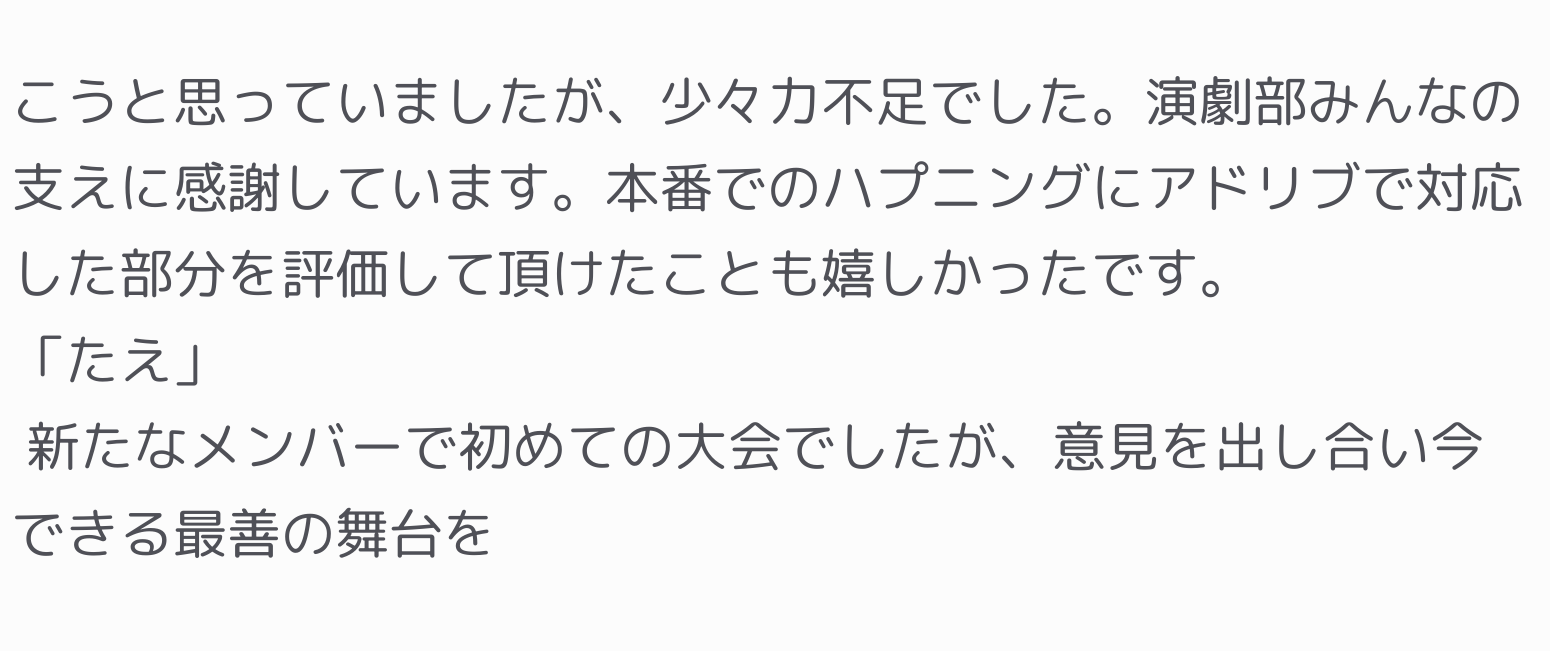こうと思っていましたが、少々力不足でした。演劇部みんなの支えに感謝しています。本番でのハプニングにアドリブで対応した部分を評価して頂けたことも嬉しかったです。
「たえ」
 新たなメンバーで初めての大会でしたが、意見を出し合い今できる最善の舞台を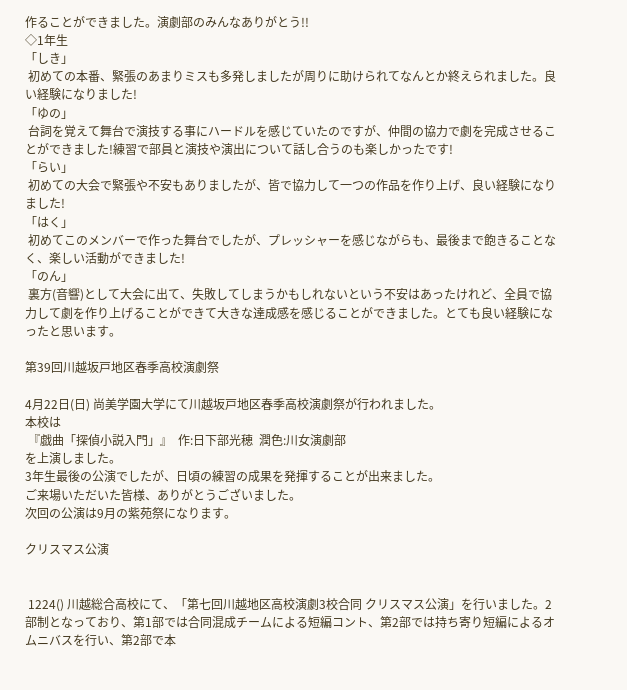作ることができました。演劇部のみんなありがとう!!
◇1年生
「しき」
 初めての本番、緊張のあまりミスも多発しましたが周りに助けられてなんとか終えられました。良い経験になりました!
「ゆの」
 台詞を覚えて舞台で演技する事にハードルを感じていたのですが、仲間の協力で劇を完成させることができました!練習で部員と演技や演出について話し合うのも楽しかったです!
「らい」
 初めての大会で緊張や不安もありましたが、皆で協力して一つの作品を作り上げ、良い経験になりました!
「はく」
 初めてこのメンバーで作った舞台でしたが、プレッシャーを感じながらも、最後まで飽きることなく、楽しい活動ができました!
「のん」
 裏方(音響)として大会に出て、失敗してしまうかもしれないという不安はあったけれど、全員で協力して劇を作り上げることができて大きな達成感を感じることができました。とても良い経験になったと思います。

第39回川越坂戸地区春季高校演劇祭

4月22日(日) 尚美学園大学にて川越坂戸地区春季高校演劇祭が行われました。
本校は
 『戯曲「探偵小説入門」』  作:日下部光穂  潤色:川女演劇部
を上演しました。
3年生最後の公演でしたが、日頃の練習の成果を発揮することが出来ました。
ご来場いただいた皆様、ありがとうございました。
次回の公演は9月の紫苑祭になります。

クリスマス公演


 1224() 川越総合高校にて、「第七回川越地区高校演劇3校合同 クリスマス公演」を行いました。2部制となっており、第1部では合同混成チームによる短編コント、第2部では持ち寄り短編によるオムニバスを行い、第2部で本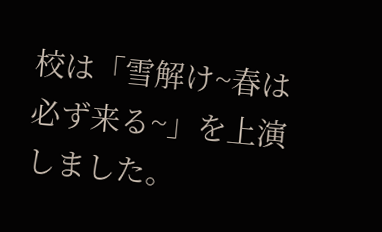校は「雪解け~春は必ず来る~」を上演しました。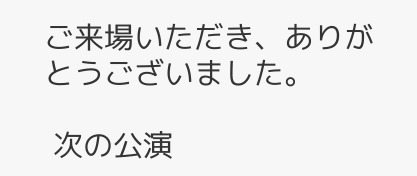ご来場いただき、ありがとうございました。

 次の公演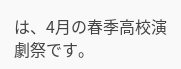は、4月の春季高校演劇祭です。